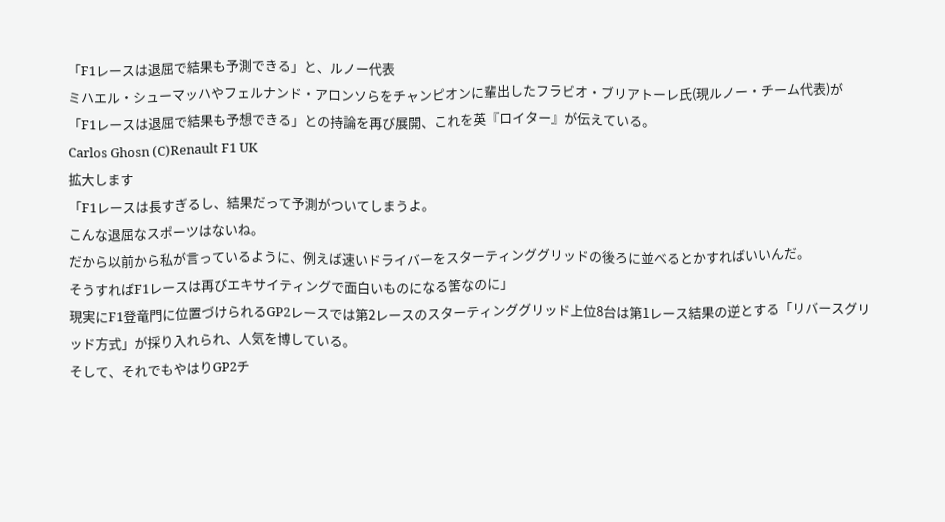「F1レースは退屈で結果も予測できる」と、ルノー代表
ミハエル・シューマッハやフェルナンド・アロンソらをチャンピオンに輩出したフラビオ・ブリアトーレ氏(現ルノー・チーム代表)が「F1レースは退屈で結果も予想できる」との持論を再び展開、これを英『ロイター』が伝えている。
Carlos Ghosn (C)Renault F1 UK
拡大します
「F1レースは長すぎるし、結果だって予測がついてしまうよ。
こんな退屈なスポーツはないね。
だから以前から私が言っているように、例えば速いドライバーをスターティンググリッドの後ろに並べるとかすればいいんだ。
そうすればF1レースは再びエキサイティングで面白いものになる筈なのに」
現実にF1登竜門に位置づけられるGP2レースでは第2レースのスターティンググリッド上位8台は第1レース結果の逆とする「リバースグリッド方式」が採り入れられ、人気を博している。
そして、それでもやはりGP2チ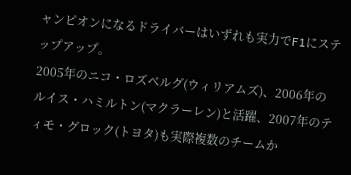ャンピオンになるドライバーはいずれも実力でF1にステップアップ。
2005年のニコ・ロズベルグ(ウィリアムズ)、2006年のルイス・ハミルトン(マクラーレン)と活躍、2007年のティモ・グロック(トヨタ)も実際複数のチームか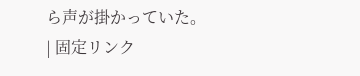ら声が掛かっていた。
| 固定リンク